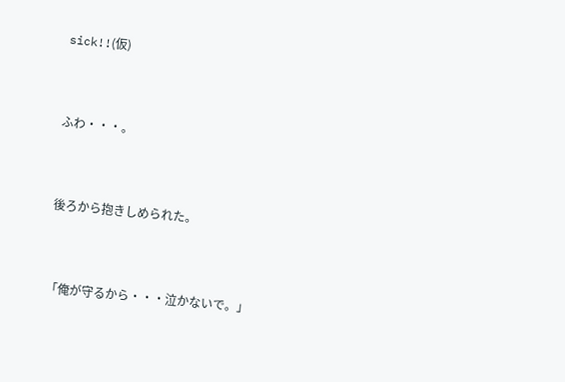sick!!(仮)


ふわ・・・。


後ろから抱きしめられた。


「俺が守るから・・・泣かないで。」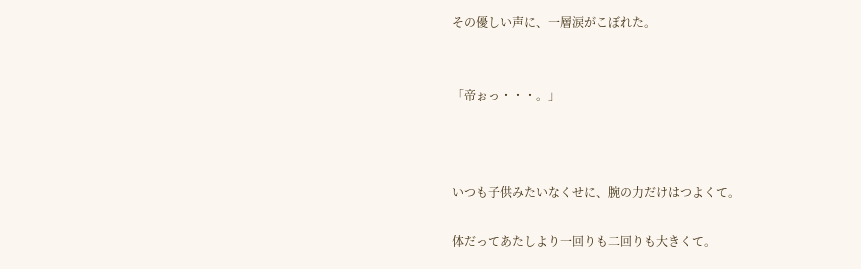その優しい声に、一層涙がこぼれた。


「帝ぉっ・・・。」



いつも子供みたいなくせに、腕の力だけはつよくて。

体だってあたしより一回りも二回りも大きくて。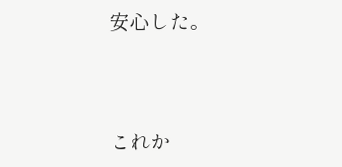安心した。




これか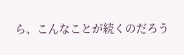ら、こんなことが続くのだろう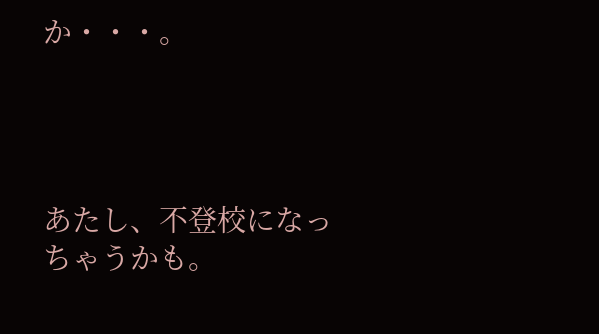か・・・。




あたし、不登校になっちゃうかも。